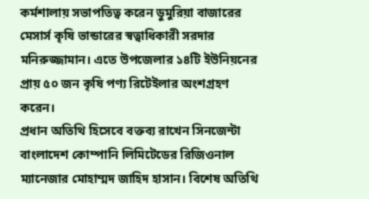কর্মশালায় সভাপতিত্ব করেন ডুমুরিয়া বাজারের মেসার্স কৃষি ভান্ডারের স্বত্বাধিকারী সরদার মনিরুজ্জামান। এতে উপজেলার ১৪টি ইউনিয়নের প্রায় ৫০ জন কৃষি পণ্য রিটেইলার অংশগ্রহণ করেন।
প্রধান অতিথি হিসেবে বক্তব্য রাখেন সিনজেন্টা বাংলাদেশ কোম্পানি লিমিটেডের রিজিওনাল ম্যানেজার মোহাম্মদ জাহিদ হাসান। বিশেষ অতিথি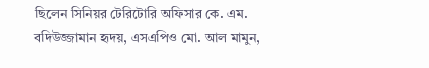ছিলেন সিনিয়র টেরিটোরি অফিসার কে. এম. বদিউজ্জামান হৃদয়, এসএপিও মো. আল মামুন,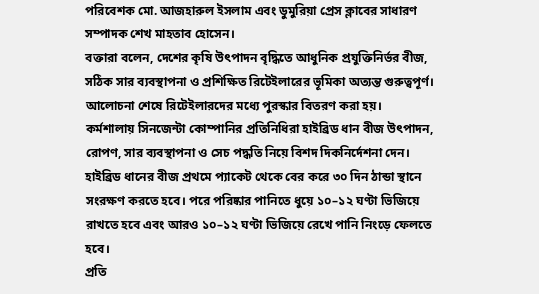পরিবেশক মো. আজহারুল ইসলাম এবং ডুমুরিয়া প্রেস ক্লাবের সাধারণ সম্পাদক শেখ মাহতাব হোসেন।
বক্তারা বলেন, দেশের কৃষি উৎপাদন বৃদ্ধিতে আধুনিক প্রযুক্তিনির্ভর বীজ, সঠিক সার ব্যবস্থাপনা ও প্রশিক্ষিত রিটেইলারের ভূমিকা অত্যন্ত গুরুত্বপূর্ণ।
আলোচনা শেষে রিটেইলারদের মধ্যে পুরস্কার বিতরণ করা হয়।
কর্মশালায় সিনজেন্টা কোম্পানির প্রতিনিধিরা হাইব্রিড ধান বীজ উৎপাদন, রোপণ, সার ব্যবস্থাপনা ও সেচ পদ্ধতি নিয়ে বিশদ দিকনির্দেশনা দেন।
হাইব্রিড ধানের বীজ প্রথমে প্যাকেট থেকে বের করে ৩০ দিন ঠান্ডা স্থানে সংরক্ষণ করতে হবে। পরে পরিষ্কার পানিতে ধুয়ে ১০–১২ ঘণ্টা ভিজিয়ে রাখতে হবে এবং আরও ১০–১২ ঘণ্টা ভিজিয়ে রেখে পানি নিংড়ে ফেলতে হবে।
প্রতি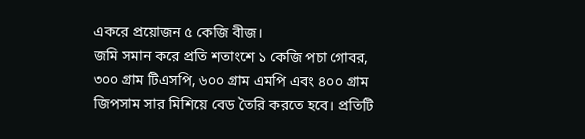একরে প্রয়োজন ৫ কেজি বীজ।
জমি সমান করে প্রতি শতাংশে ১ কেজি পচা গোবর, ৩০০ গ্রাম টিএসপি, ৬০০ গ্রাম এমপি এবং ৪০০ গ্রাম জিপসাম সার মিশিয়ে বেড তৈরি করতে হবে। প্রতিটি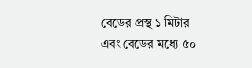বেডের প্রস্থ ১ মিটার এবং বেডের মধ্যে ৫০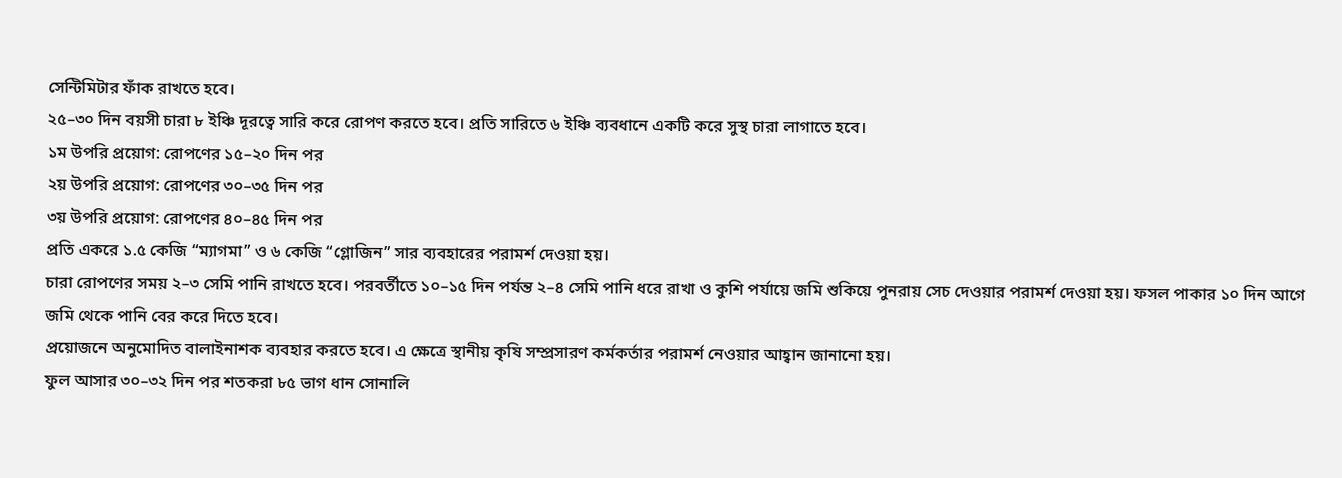সেন্টিমিটার ফাঁক রাখতে হবে।
২৫–৩০ দিন বয়সী চারা ৮ ইঞ্চি দূরত্বে সারি করে রোপণ করতে হবে। প্রতি সারিতে ৬ ইঞ্চি ব্যবধানে একটি করে সুস্থ চারা লাগাতে হবে।
১ম উপরি প্রয়োগ: রোপণের ১৫–২০ দিন পর
২য় উপরি প্রয়োগ: রোপণের ৩০–৩৫ দিন পর
৩য় উপরি প্রয়োগ: রোপণের ৪০–৪৫ দিন পর
প্রতি একরে ১.৫ কেজি “ম্যাগমা” ও ৬ কেজি “গ্লোজিন” সার ব্যবহারের পরামর্শ দেওয়া হয়।
চারা রোপণের সময় ২–৩ সেমি পানি রাখতে হবে। পরবর্তীতে ১০–১৫ দিন পর্যন্ত ২–৪ সেমি পানি ধরে রাখা ও কুশি পর্যায়ে জমি শুকিয়ে পুনরায় সেচ দেওয়ার পরামর্শ দেওয়া হয়। ফসল পাকার ১০ দিন আগে জমি থেকে পানি বের করে দিতে হবে।
প্রয়োজনে অনুমোদিত বালাইনাশক ব্যবহার করতে হবে। এ ক্ষেত্রে স্থানীয় কৃষি সম্প্রসারণ কর্মকর্তার পরামর্শ নেওয়ার আহ্বান জানানো হয়।
ফুল আসার ৩০–৩২ দিন পর শতকরা ৮৫ ভাগ ধান সোনালি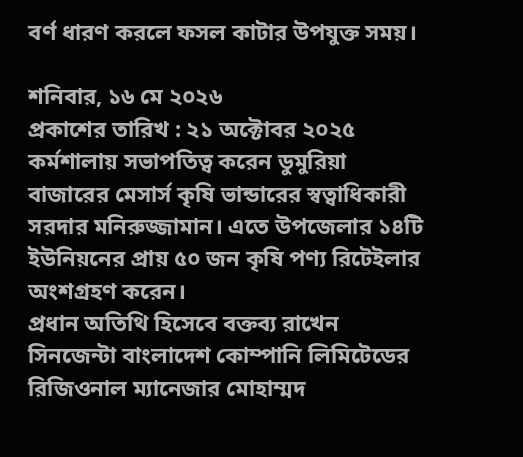বর্ণ ধারণ করলে ফসল কাটার উপযুক্ত সময়।

শনিবার, ১৬ মে ২০২৬
প্রকাশের তারিখ : ২১ অক্টোবর ২০২৫
কর্মশালায় সভাপতিত্ব করেন ডুমুরিয়া বাজারের মেসার্স কৃষি ভান্ডারের স্বত্বাধিকারী সরদার মনিরুজ্জামান। এতে উপজেলার ১৪টি ইউনিয়নের প্রায় ৫০ জন কৃষি পণ্য রিটেইলার অংশগ্রহণ করেন।
প্রধান অতিথি হিসেবে বক্তব্য রাখেন সিনজেন্টা বাংলাদেশ কোম্পানি লিমিটেডের রিজিওনাল ম্যানেজার মোহাম্মদ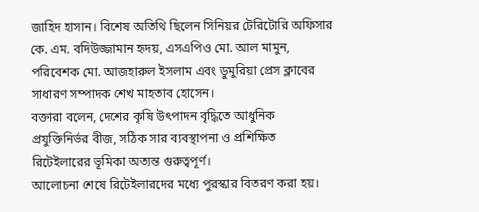জাহিদ হাসান। বিশেষ অতিথি ছিলেন সিনিয়র টেরিটোরি অফিসার কে. এম. বদিউজ্জামান হৃদয়, এসএপিও মো. আল মামুন, পরিবেশক মো. আজহারুল ইসলাম এবং ডুমুরিয়া প্রেস ক্লাবের সাধারণ সম্পাদক শেখ মাহতাব হোসেন।
বক্তারা বলেন, দেশের কৃষি উৎপাদন বৃদ্ধিতে আধুনিক প্রযুক্তিনির্ভর বীজ, সঠিক সার ব্যবস্থাপনা ও প্রশিক্ষিত রিটেইলারের ভূমিকা অত্যন্ত গুরুত্বপূর্ণ।
আলোচনা শেষে রিটেইলারদের মধ্যে পুরস্কার বিতরণ করা হয়।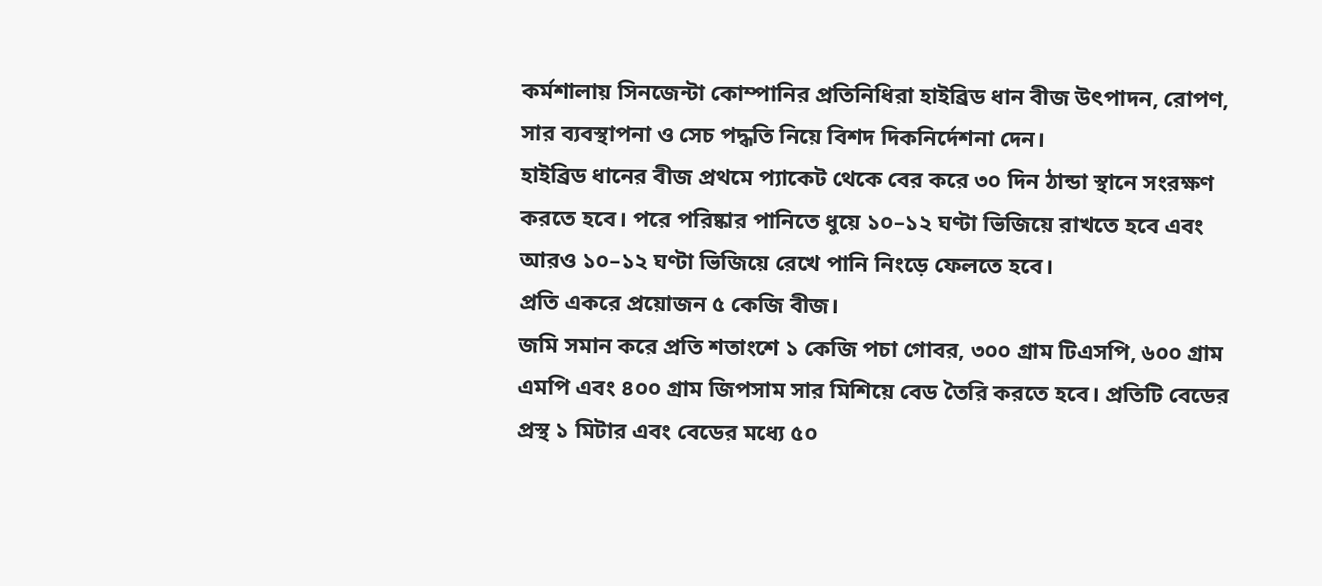কর্মশালায় সিনজেন্টা কোম্পানির প্রতিনিধিরা হাইব্রিড ধান বীজ উৎপাদন, রোপণ, সার ব্যবস্থাপনা ও সেচ পদ্ধতি নিয়ে বিশদ দিকনির্দেশনা দেন।
হাইব্রিড ধানের বীজ প্রথমে প্যাকেট থেকে বের করে ৩০ দিন ঠান্ডা স্থানে সংরক্ষণ করতে হবে। পরে পরিষ্কার পানিতে ধুয়ে ১০–১২ ঘণ্টা ভিজিয়ে রাখতে হবে এবং আরও ১০–১২ ঘণ্টা ভিজিয়ে রেখে পানি নিংড়ে ফেলতে হবে।
প্রতি একরে প্রয়োজন ৫ কেজি বীজ।
জমি সমান করে প্রতি শতাংশে ১ কেজি পচা গোবর, ৩০০ গ্রাম টিএসপি, ৬০০ গ্রাম এমপি এবং ৪০০ গ্রাম জিপসাম সার মিশিয়ে বেড তৈরি করতে হবে। প্রতিটি বেডের প্রস্থ ১ মিটার এবং বেডের মধ্যে ৫০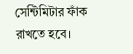সেন্টিমিটার ফাঁক রাখতে হবে।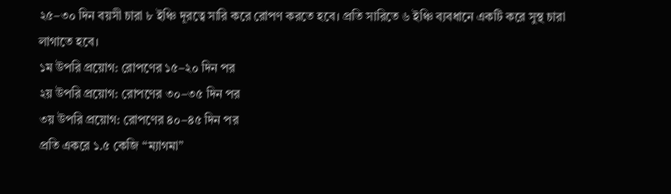২৫–৩০ দিন বয়সী চারা ৮ ইঞ্চি দূরত্বে সারি করে রোপণ করতে হবে। প্রতি সারিতে ৬ ইঞ্চি ব্যবধানে একটি করে সুস্থ চারা লাগাতে হবে।
১ম উপরি প্রয়োগ: রোপণের ১৫–২০ দিন পর
২য় উপরি প্রয়োগ: রোপণের ৩০–৩৫ দিন পর
৩য় উপরি প্রয়োগ: রোপণের ৪০–৪৫ দিন পর
প্রতি একরে ১.৫ কেজি “ম্যাগমা”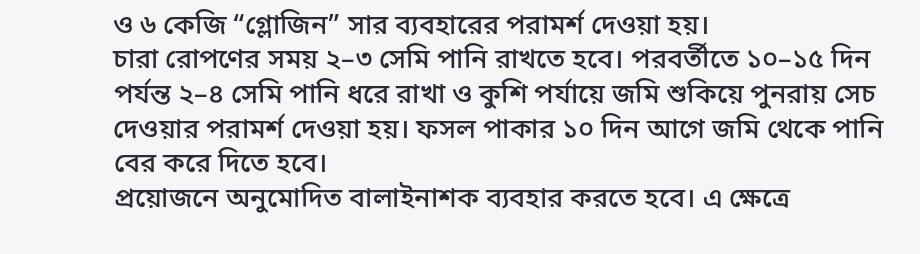ও ৬ কেজি “গ্লোজিন” সার ব্যবহারের পরামর্শ দেওয়া হয়।
চারা রোপণের সময় ২–৩ সেমি পানি রাখতে হবে। পরবর্তীতে ১০–১৫ দিন পর্যন্ত ২–৪ সেমি পানি ধরে রাখা ও কুশি পর্যায়ে জমি শুকিয়ে পুনরায় সেচ দেওয়ার পরামর্শ দেওয়া হয়। ফসল পাকার ১০ দিন আগে জমি থেকে পানি বের করে দিতে হবে।
প্রয়োজনে অনুমোদিত বালাইনাশক ব্যবহার করতে হবে। এ ক্ষেত্রে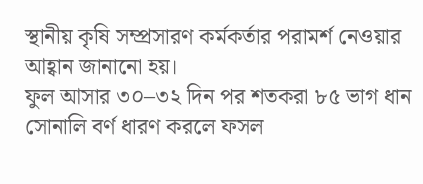স্থানীয় কৃষি সম্প্রসারণ কর্মকর্তার পরামর্শ নেওয়ার আহ্বান জানানো হয়।
ফুল আসার ৩০–৩২ দিন পর শতকরা ৮৫ ভাগ ধান সোনালি বর্ণ ধারণ করলে ফসল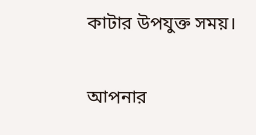কাটার উপযুক্ত সময়।

আপনার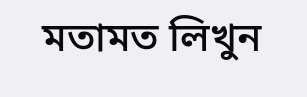মতামত লিখুন